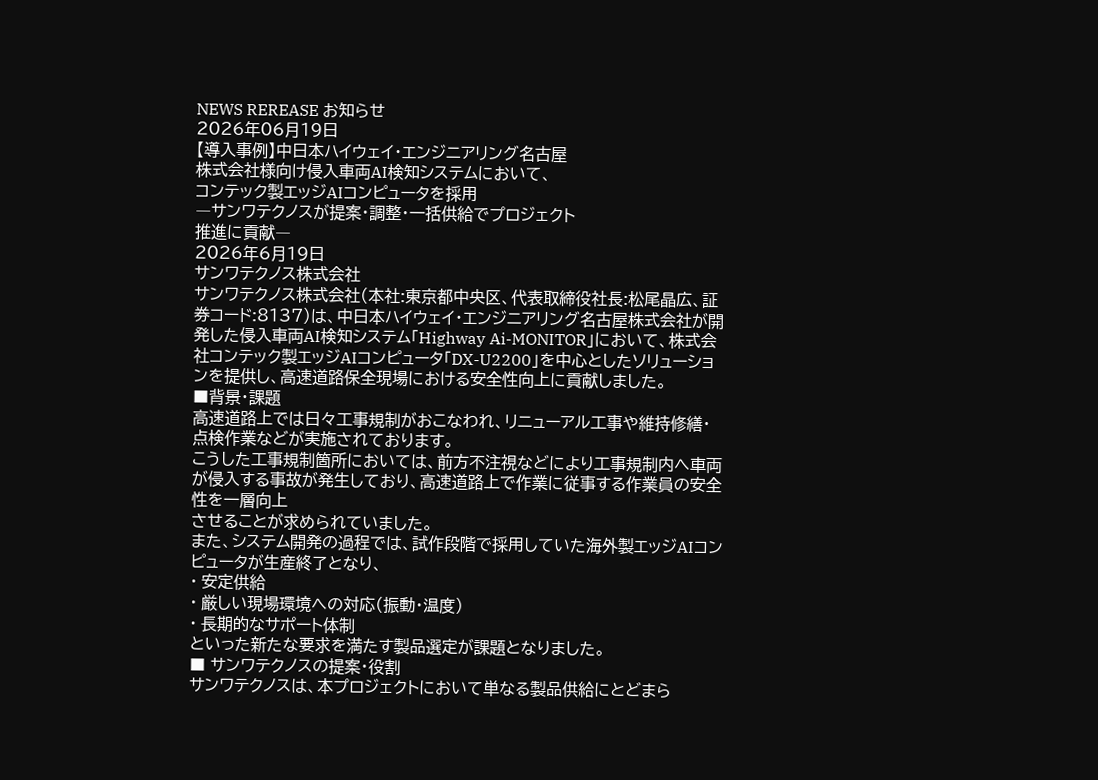NEWS REREASE お知らせ
2026年06月19日
【導入事例】中日本ハイウェイ・エンジニアリング名古屋
株式会社様向け侵入車両AI検知システムにおいて、
コンテック製エッジAIコンピュータを採用
―サンワテクノスが提案・調整・一括供給でプロジェクト
推進に貢献―
2026年6月19日
サンワテクノス株式会社
サンワテクノス株式会社(本社:東京都中央区、代表取締役社⾧:松尾晶広、証券コード:8137)は、中日本ハイウェイ・エンジニアリング名古屋株式会社が開発した侵入車両AI検知システム「Highway Ai-MONITOR」において、株式会社コンテック製エッジAIコンピュータ「DX-U2200」を中心としたソリューションを提供し、高速道路保全現場における安全性向上に貢献しました。
■背景・課題
高速道路上では日々工事規制がおこなわれ、リニューアル工事や維持修繕・点検作業などが実施されております。
こうした工事規制箇所においては、前方不注視などにより工事規制内へ車両が侵入する事故が発生しており、高速道路上で作業に従事する作業員の安全性を一層向上
させることが求められていました。
また、システム開発の過程では、試作段階で採用していた海外製エッジAIコンピュータが生産終了となり、
· 安定供給
· 厳しい現場環境への対応(振動・温度)
· 長期的なサポート体制
といった新たな要求を満たす製品選定が課題となりました。
■ サンワテクノスの提案・役割
サンワテクノスは、本プロジェクトにおいて単なる製品供給にとどまら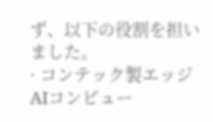ず、以下の役割を担いました。
· コンテック製エッジAIコンピュー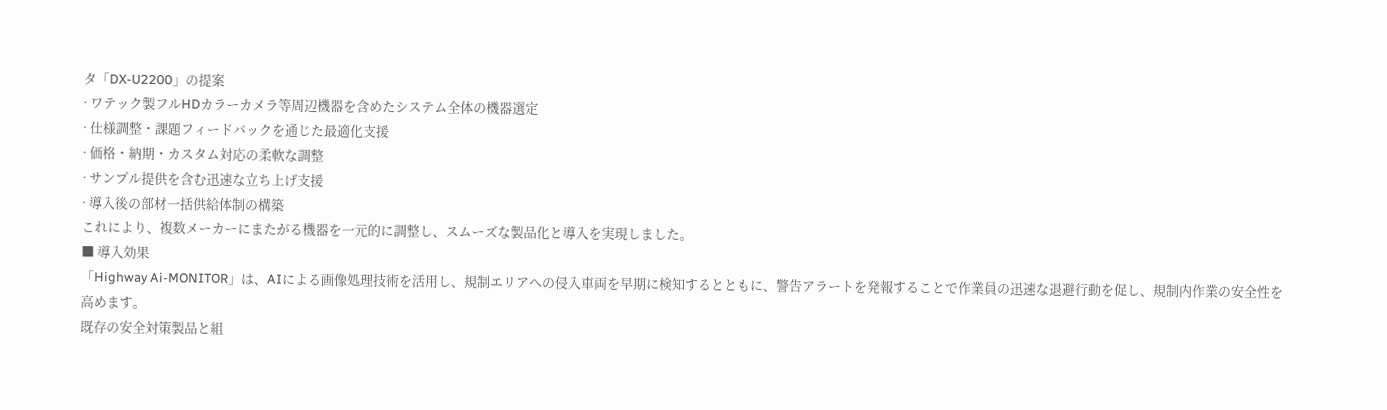タ「DX-U2200」の提案
· ワテック製フルHDカラーカメラ等周辺機器を含めたシステム全体の機器選定
· 仕様調整・課題フィードバックを通じた最適化支援
· 価格・納期・カスタム対応の柔軟な調整
· サンプル提供を含む迅速な立ち上げ支援
· 導入後の部材一括供給体制の構築
これにより、複数メーカーにまたがる機器を一元的に調整し、スムーズな製品化と導入を実現しました。
■ 導入効果
「Highway Ai-MONITOR」は、AIによる画像処理技術を活用し、規制エリアへの侵入車両を早期に検知するとともに、警告アラートを発報することで作業員の迅速な退避行動を促し、規制内作業の安全性を高めます。
既存の安全対策製品と組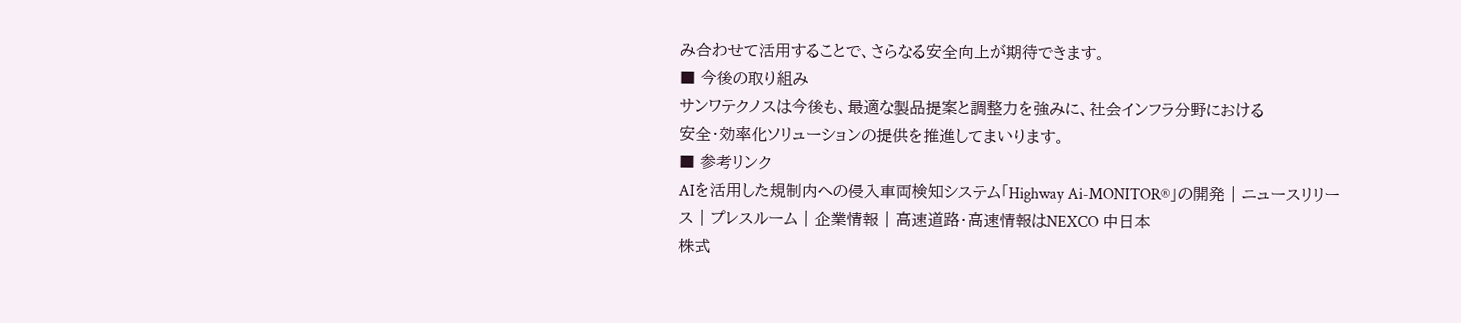み合わせて活用することで、さらなる安全向上が期待できます。
■ 今後の取り組み
サンワテクノスは今後も、最適な製品提案と調整力を強みに、社会インフラ分野における
安全・効率化ソリューションの提供を推進してまいります。
■ 参考リンク
AIを活用した規制内への侵入車両検知システム「Highway Ai-MONITOR®」の開発 | ニュースリリース | プレスルーム | 企業情報 | 高速道路・高速情報はNEXCO 中日本
株式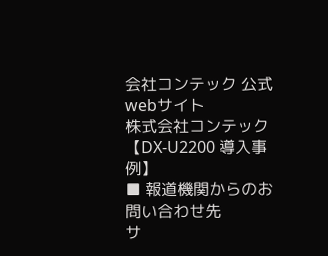会社コンテック 公式webサイト
株式会社コンテック 【DX-U2200 導入事例】
■ 報道機関からのお問い合わせ先
サ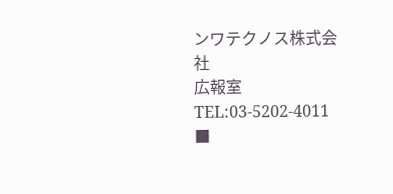ンワテクノス株式会社
広報室
TEL:03-5202-4011
■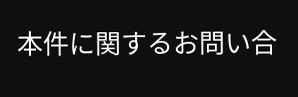本件に関するお問い合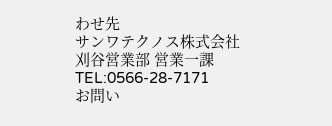わせ先
サンワテクノス株式会社
刈谷営業部 営業一課
TEL:0566-28-7171
お問い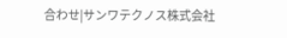合わせ|サンワテクノス株式会社